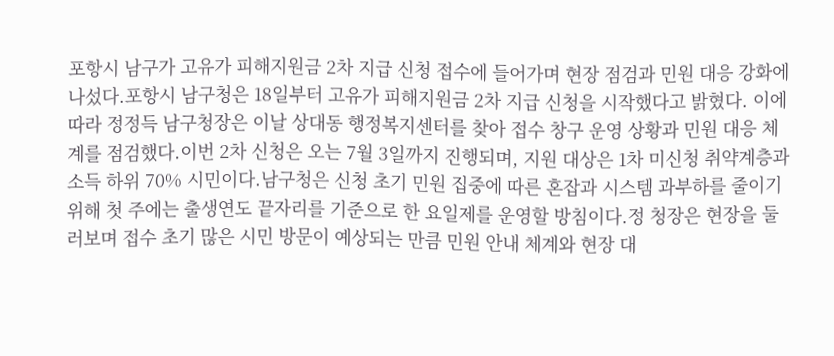포항시 남구가 고유가 피해지원금 2차 지급 신청 접수에 들어가며 현장 점검과 민원 대응 강화에 나섰다.포항시 남구청은 18일부터 고유가 피해지원금 2차 지급 신청을 시작했다고 밝혔다. 이에 따라 정정득 남구청장은 이날 상대동 행정복지센터를 찾아 접수 창구 운영 상황과 민원 대응 체계를 점검했다.이번 2차 신청은 오는 7월 3일까지 진행되며, 지원 대상은 1차 미신청 취약계층과 소득 하위 70% 시민이다.남구청은 신청 초기 민원 집중에 따른 혼잡과 시스템 과부하를 줄이기 위해 첫 주에는 출생연도 끝자리를 기준으로 한 요일제를 운영할 방침이다.정 청장은 현장을 둘러보며 접수 초기 많은 시민 방문이 예상되는 만큼 민원 안내 체계와 현장 대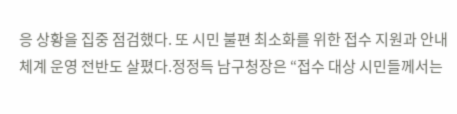응 상황을 집중 점검했다. 또 시민 불편 최소화를 위한 접수 지원과 안내체계 운영 전반도 살폈다.정정득 남구청장은 “접수 대상 시민들께서는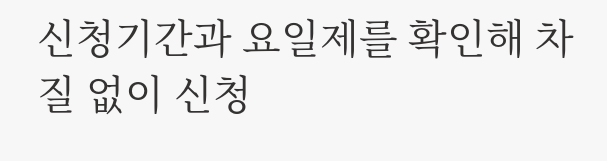신청기간과 요일제를 확인해 차질 없이 신청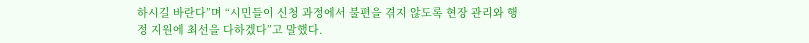하시길 바란다”며 “시민들이 신청 과정에서 불편을 겪지 않도록 현장 관리와 행정 지원에 최선을 다하겠다”고 말했다.